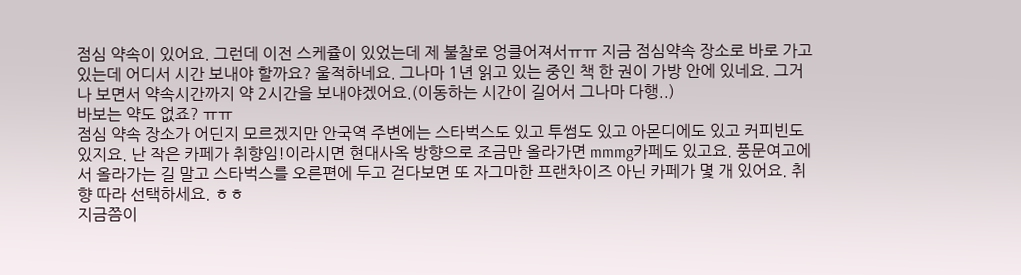점심 약속이 있어요. 그런데 이전 스케쥴이 있었는데 제 불찰로 엉클어져서ㅠㅠ 지금 점심약속 장소로 바로 가고 있는데 어디서 시간 보내야 할까요? 울적하네요. 그나마 1년 읽고 있는 중인 책 한 권이 가방 안에 있네요. 그거나 보면서 약속시간까지 약 2시간을 보내야겠어요.(이동하는 시간이 길어서 그나마 다행..)
바보는 약도 없죠? ㅠㅠ
점심 약속 장소가 어딘지 모르겠지만 안국역 주변에는 스타벅스도 있고 투썸도 있고 아몬디에도 있고 커피빈도 있지요. 난 작은 카페가 취향임!이라시면 현대사옥 방향으로 조금만 올라가면 mmmg카페도 있고요. 풍문여고에서 올라가는 길 말고 스타벅스를 오른편에 두고 걷다보면 또 자그마한 프랜차이즈 아닌 카페가 몇 개 있어요. 취향 따라 선택하세요. ㅎㅎ
지금쯤이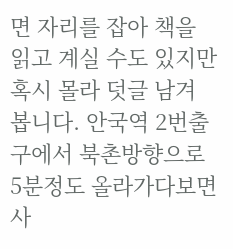면 자리를 잡아 책을 읽고 계실 수도 있지만 혹시 몰라 덧글 남겨 봅니다. 안국역 2번출구에서 북촌방향으로 5분정도 올라가다보면 사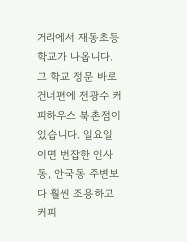거리에서 재동초등학교가 나옵니다. 그 학교 정문 바로 건너편에 전광수 커피하우스 북촌점이 있습니다. 일요일이면 번잡한 인사동, 안국동 주변보다 훨씬 조용하고 커피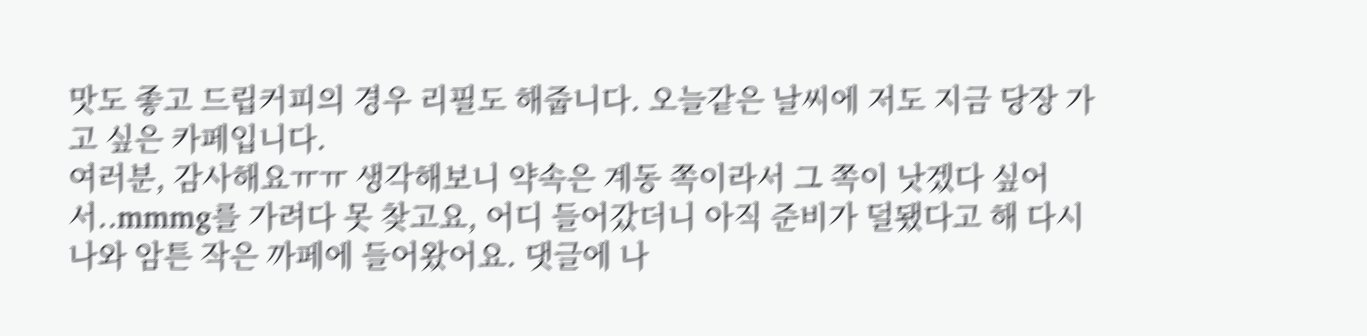맛도 좋고 드립커피의 경우 리필도 해줍니다. 오늘같은 날씨에 저도 지금 당장 가고 싶은 카페입니다.
여러분, 감사해요ㅠㅠ 생각해보니 약속은 계동 쪽이라서 그 쪽이 낫겠다 싶어서..mmmg를 가려다 못 찾고요, 어디 들어갔더니 아직 준비가 덜됐다고 해 다시 나와 암튼 작은 까페에 들어왔어요. 댓글에 나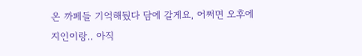온 까페들 기억해뒀다 담에 갈게요, 어쩌면 오후에 지인이랑.. 아직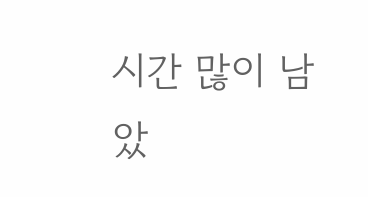시간 많이 남았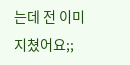는데 전 이미 지쳤어요;;